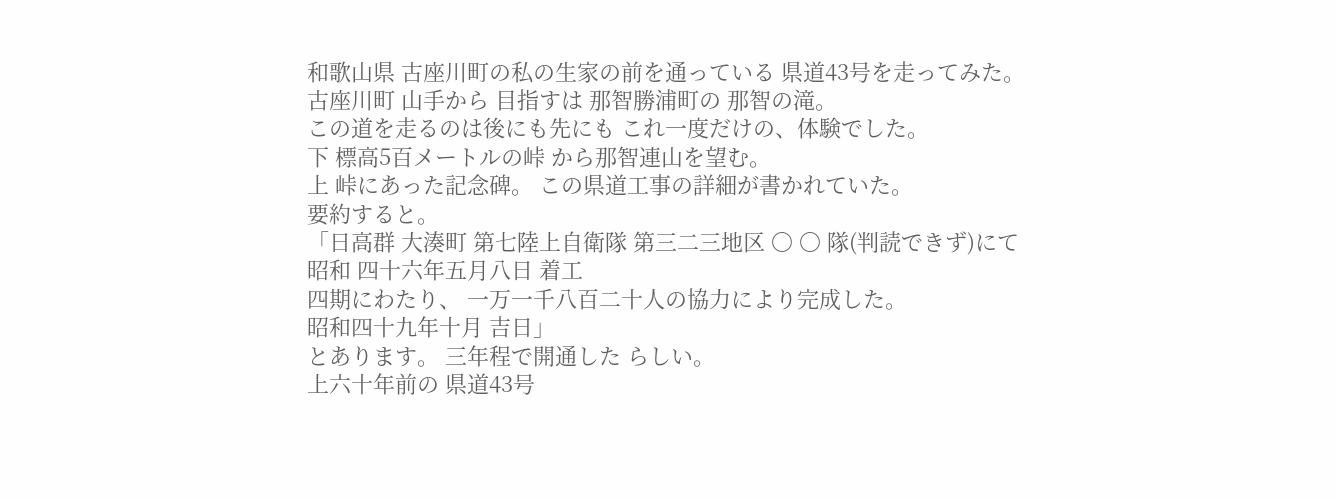和歌山県 古座川町の私の生家の前を通っている 県道43号を走ってみた。
古座川町 山手から 目指すは 那智勝浦町の 那智の滝。
この道を走るのは後にも先にも これ一度だけの、体験でした。
下 標高5百メートルの峠 から那智連山を望む。
上 峠にあった記念碑。 この県道工事の詳細が書かれていた。
要約すると。
「日高群 大湊町 第七陸上自衛隊 第三二三地区 〇 〇 隊(判読できず)にて
昭和 四十六年五月八日 着工
四期にわたり、 一万一千八百二十人の協力により完成した。
昭和四十九年十月 吉日」
とあります。 三年程で開通した らしい。
上六十年前の 県道43号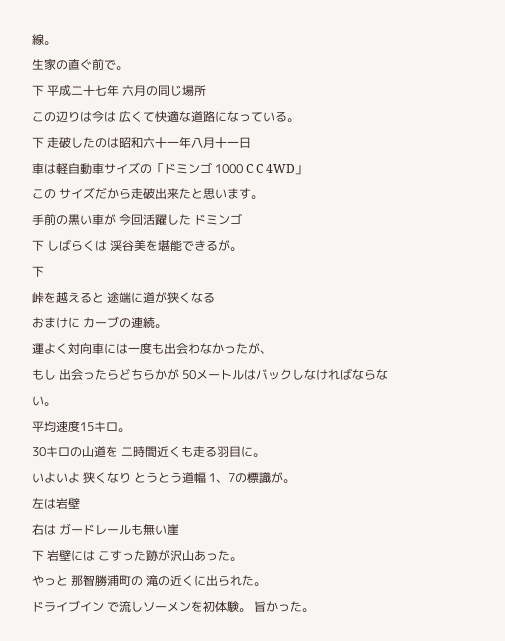線。
生家の直ぐ前で。
下 平成二十七年 六月の同じ場所
この辺りは今は 広くて快適な道路になっている。
下 走破したのは昭和六十一年八月十一日
車は軽自動車サイズの「ドミンゴ 1000 C C 4WD」
この サイズだから走破出来たと思います。
手前の黒い車が 今回活躍した ドミンゴ
下 しばらくは 渓谷美を堪能できるが。
下
峠を越えると 途端に道が狭くなる
おまけに カーブの連続。
運よく対向車には一度も出会わなかったが、
もし 出会ったらどちらかが 50メートルはバックしなければならない。
平均速度15キロ。
30キロの山道を 二時間近くも走る羽目に。
いよいよ 狭くなり とうとう道幅 1、7の標識が。
左は岩壁
右は ガードレールも無い崖
下 岩壁には こすった跡が沢山あった。
やっと 那智勝浦町の 滝の近くに出られた。
ドライブイン で流しソーメンを初体験。 旨かった。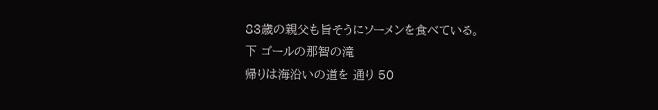83歳の親父も旨そうにソーメンを食べている。
下 ゴールの那智の滝
帰りは海沿いの道を 通り 50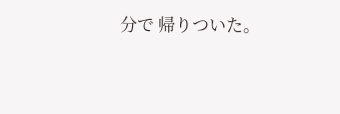分で 帰りついた。